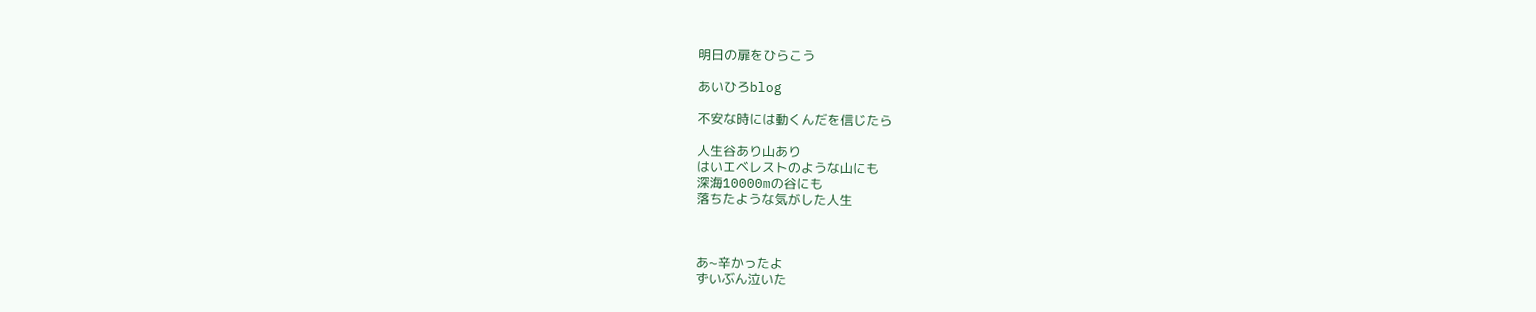明日の扉をひらこう

あいひろblog

不安な時には動くんだを信じたら

人生谷あり山あり
はいエベレストのような山にも
深海10000mの谷にも
落ちたような気がした人生



あ~辛かったよ
ずいぶん泣いた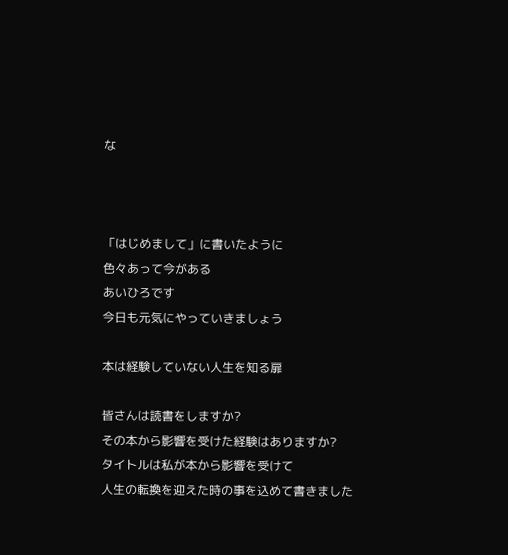な



「はじめまして」に書いたように
色々あって今がある
あいひろです
今日も元気にやっていきましょう

本は経験していない人生を知る扉

皆さんは読書をしますか?
その本から影響を受けた経験はありますか?
タイトルは私が本から影響を受けて
人生の転換を迎えた時の事を込めて書きました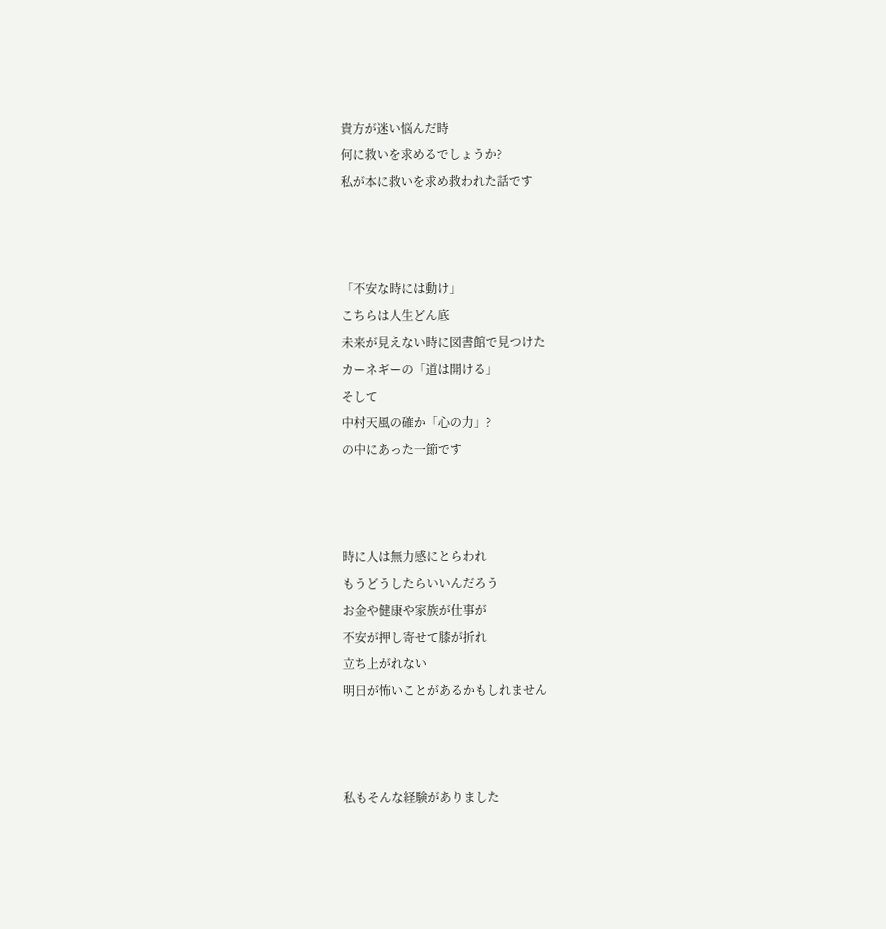貴方が迷い悩んだ時
何に救いを求めるでしょうか?
私が本に救いを求め救われた話です



「不安な時には動け」
こちらは人生どん底
未来が見えない時に図書館で見つけた
カーネギーの「道は開ける」
そして
中村天風の確か「心の力」?
の中にあった一節です



時に人は無力感にとらわれ
もうどうしたらいいんだろう
お金や健康や家族が仕事が
不安が押し寄せて膝が折れ
立ち上がれない
明日が怖いことがあるかもしれません



私もそんな経験がありました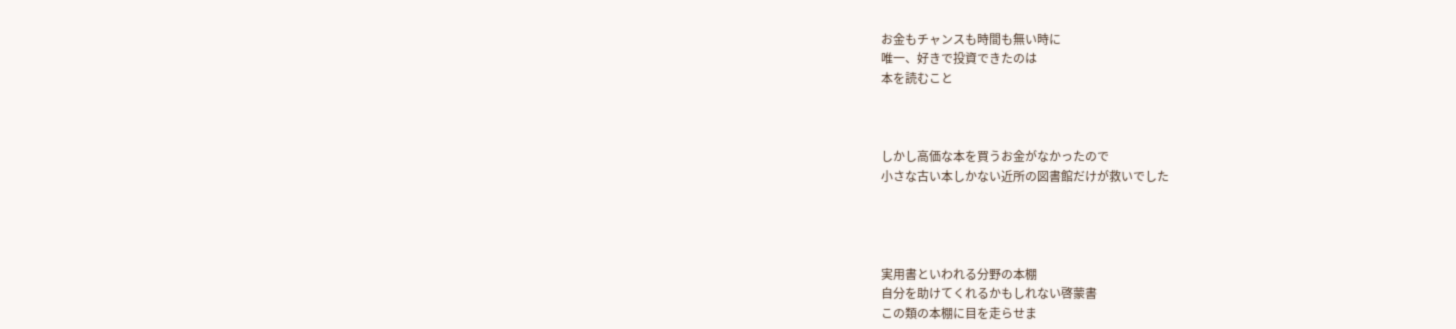お金もチャンスも時間も無い時に
唯一、好きで投資できたのは
本を読むこと



しかし高価な本を買うお金がなかったので
小さな古い本しかない近所の図書館だけが救いでした




実用書といわれる分野の本棚
自分を助けてくれるかもしれない啓蒙書
この類の本棚に目を走らせま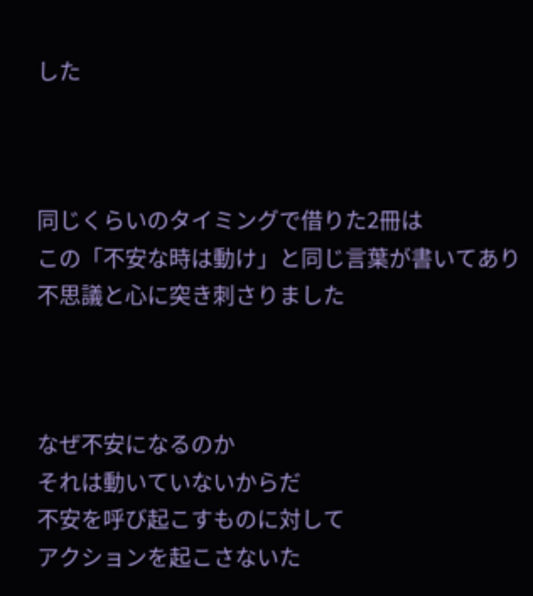した



同じくらいのタイミングで借りた2冊は
この「不安な時は動け」と同じ言葉が書いてあり
不思議と心に突き刺さりました



なぜ不安になるのか
それは動いていないからだ
不安を呼び起こすものに対して
アクションを起こさないた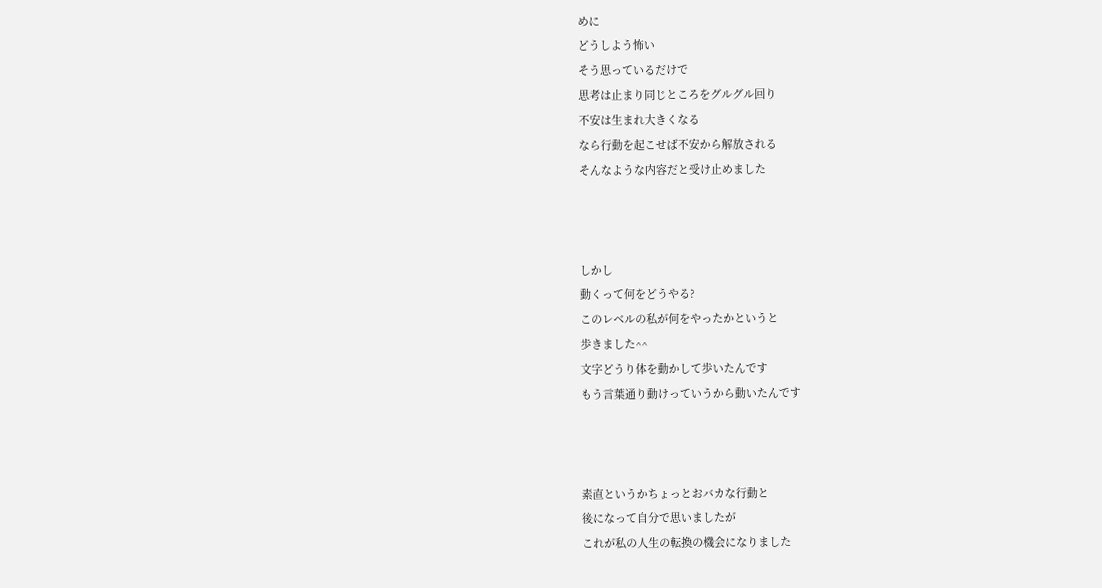めに
どうしよう怖い
そう思っているだけで
思考は止まり同じところをグルグル回り
不安は生まれ大きくなる
なら行動を起こせば不安から解放される
そんなような内容だと受け止めました



しかし
動くって何をどうやる?
このレベルの私が何をやったかというと
歩きました^^
文字どうり体を動かして歩いたんです
もう言葉通り動けっていうから動いたんです



素直というかちょっとおバカな行動と
後になって自分で思いましたが
これが私の人生の転換の機会になりました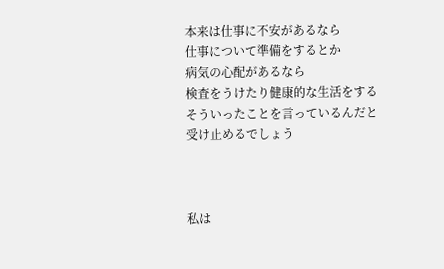本来は仕事に不安があるなら
仕事について準備をするとか
病気の心配があるなら
検査をうけたり健康的な生活をする
そういったことを言っているんだと
受け止めるでしょう



私は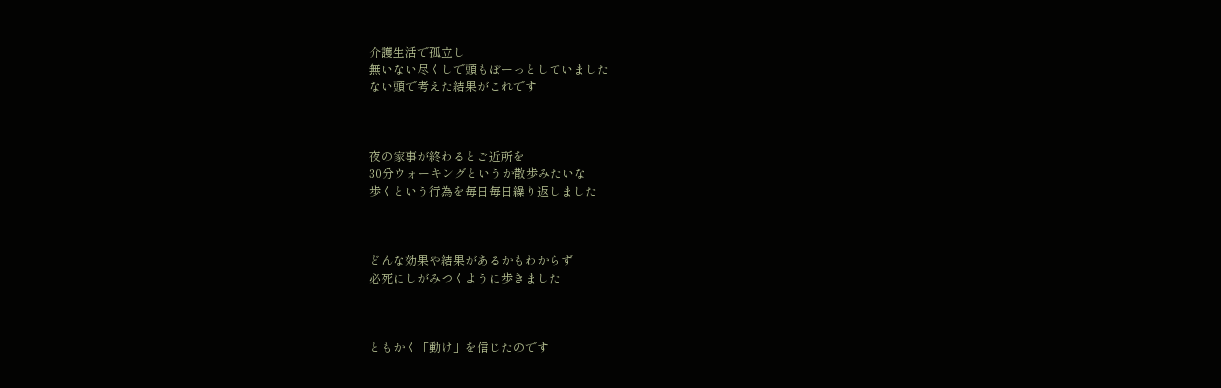介護生活で孤立し
無いない尽くしで頭もぼーっとしていました
ない頭で考えた結果がこれです



夜の家事が終わるとご近所を
30分ウォーキングというか散歩みたいな
歩くという行為を毎日毎日繰り返しました



どんな効果や結果があるかもわからず
必死にしがみつくように歩きました



ともかく「動け」を信じたのです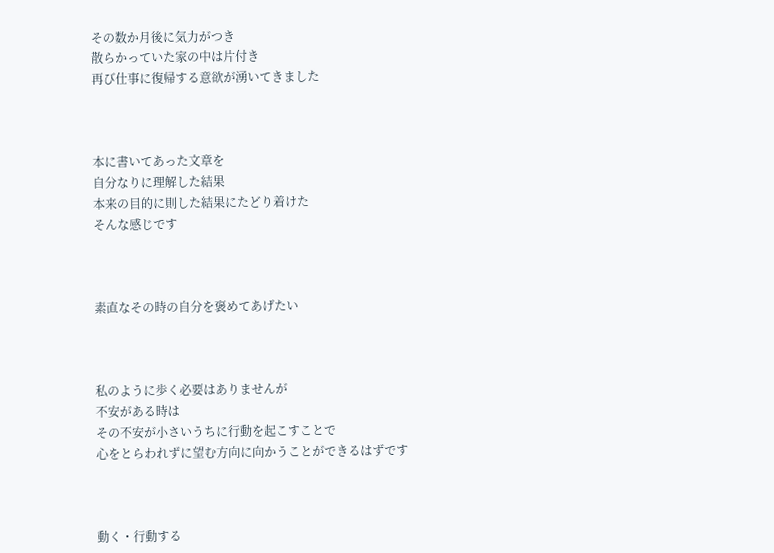その数か月後に気力がつき
散らかっていた家の中は片付き
再び仕事に復帰する意欲が湧いてきました



本に書いてあった文章を
自分なりに理解した結果
本来の目的に則した結果にたどり着けた
そんな感じです



素直なその時の自分を褒めてあげたい



私のように歩く必要はありませんが
不安がある時は
その不安が小さいうちに行動を起こすことで
心をとらわれずに望む方向に向かうことができるはずです



動く・行動する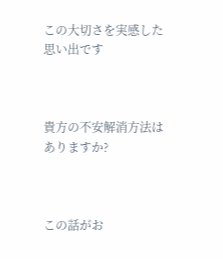この大切さを実感した思い出です



貴方の不安解消方法はありますか?



この話がお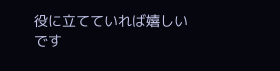役に立てていれば嬉しいです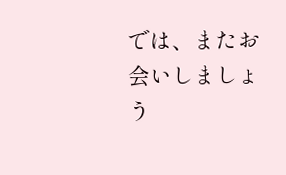では、またお会いしましょう